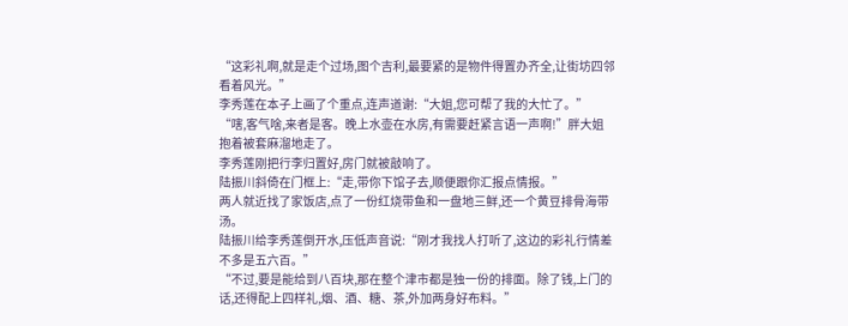“这彩礼啊,就是走个过场,图个吉利,最要紧的是物件得置办齐全,让街坊四邻看着风光。”
李秀莲在本子上画了个重点,连声道谢:“大姐,您可帮了我的大忙了。”
“嗐,客气啥,来者是客。晚上水壶在水房,有需要赶紧言语一声啊!”胖大姐抱着被套麻溜地走了。
李秀莲刚把行李归置好,房门就被敲响了。
陆振川斜倚在门框上:“走,带你下馆子去,顺便跟你汇报点情报。”
两人就近找了家饭店,点了一份红烧带鱼和一盘地三鲜,还一个黄豆排骨海带汤。
陆振川给李秀莲倒开水,压低声音说:“刚才我找人打听了,这边的彩礼行情差不多是五六百。”
“不过,要是能给到八百块,那在整个津市都是独一份的排面。除了钱,上门的话,还得配上四样礼,烟、酒、糖、茶,外加两身好布料。”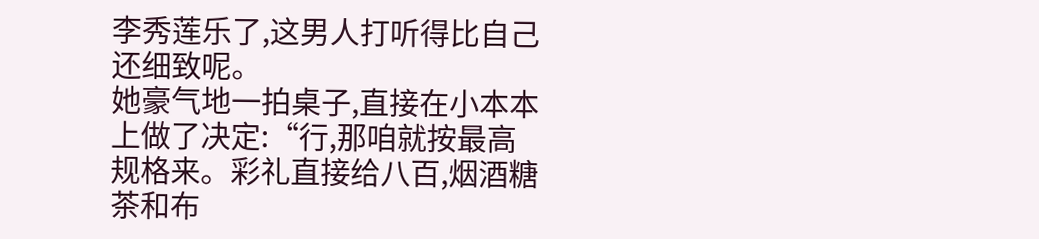李秀莲乐了,这男人打听得比自己还细致呢。
她豪气地一拍桌子,直接在小本本上做了决定:“行,那咱就按最高规格来。彩礼直接给八百,烟酒糖茶和布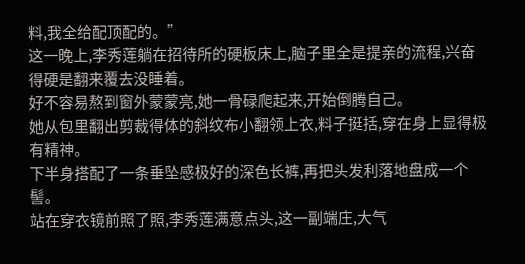料,我全给配顶配的。”
这一晚上,李秀莲躺在招待所的硬板床上,脑子里全是提亲的流程,兴奋得硬是翻来覆去没睡着。
好不容易熬到窗外蒙蒙亮,她一骨碌爬起来,开始倒腾自己。
她从包里翻出剪裁得体的斜纹布小翻领上衣,料子挺括,穿在身上显得极有精神。
下半身搭配了一条垂坠感极好的深色长裤,再把头发利落地盘成一个髻。
站在穿衣镜前照了照,李秀莲满意点头,这一副端庄,大气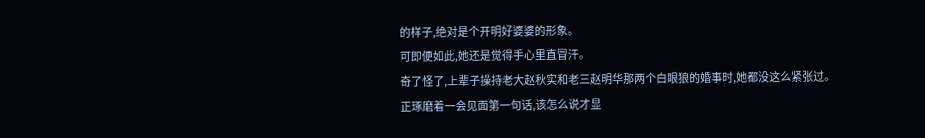的样子,绝对是个开明好婆婆的形象。
可即便如此,她还是觉得手心里直冒汗。
奇了怪了,上辈子操持老大赵秋实和老三赵明华那两个白眼狼的婚事时,她都没这么紧张过。
正琢磨着一会见面第一句话,该怎么说才显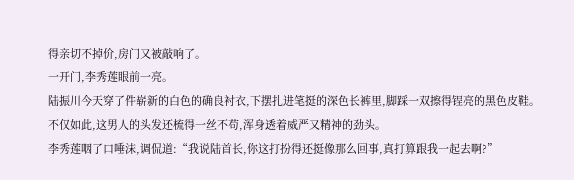得亲切不掉价,房门又被敲响了。
一开门,李秀莲眼前一亮。
陆振川今天穿了件崭新的白色的确良衬衣,下摆扎进笔挺的深色长裤里,脚踩一双擦得锃亮的黑色皮鞋。
不仅如此,这男人的头发还梳得一丝不苟,浑身透着威严又精神的劲头。
李秀莲咽了口唾沫,调侃道:“我说陆首长,你这打扮得还挺像那么回事,真打算跟我一起去啊?”